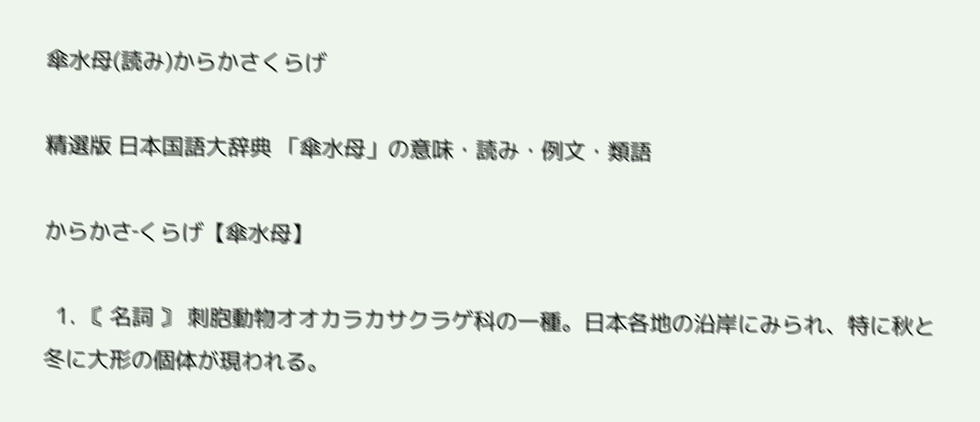傘水母(読み)からかさくらげ

精選版 日本国語大辞典 「傘水母」の意味・読み・例文・類語

からかさ‐くらげ【傘水母】

  1. 〘 名詞 〙 刺胞動物オオカラカサクラゲ科の一種。日本各地の沿岸にみられ、特に秋と冬に大形の個体が現われる。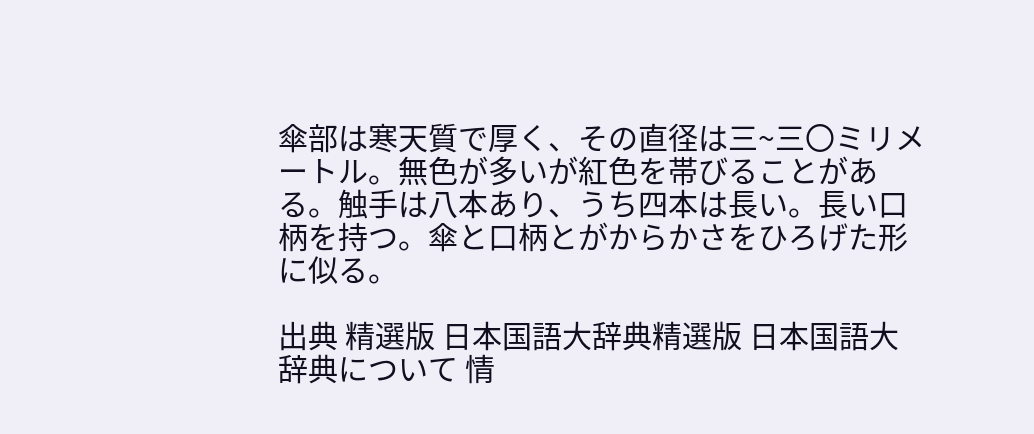傘部は寒天質で厚く、その直径は三~三〇ミリメートル。無色が多いが紅色を帯びることがある。触手は八本あり、うち四本は長い。長い口柄を持つ。傘と口柄とがからかさをひろげた形に似る。

出典 精選版 日本国語大辞典精選版 日本国語大辞典について 情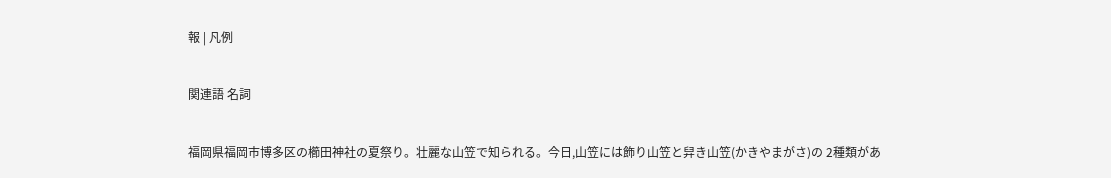報 | 凡例

関連語 名詞

福岡県福岡市博多区の櫛田神社の夏祭り。壮麗な山笠で知られる。今日,山笠には飾り山笠と舁き山笠(かきやまがさ)の 2種類があ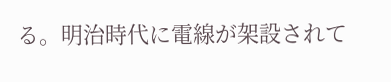る。明治時代に電線が架設されて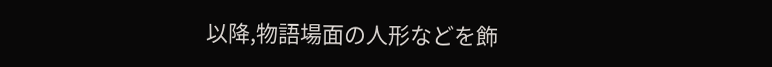以降,物語場面の人形などを飾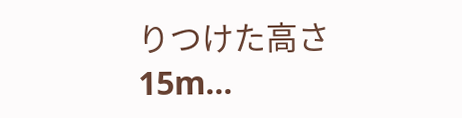りつけた高さ 15m...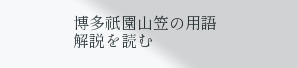博多祇園山笠の用語解説を読む